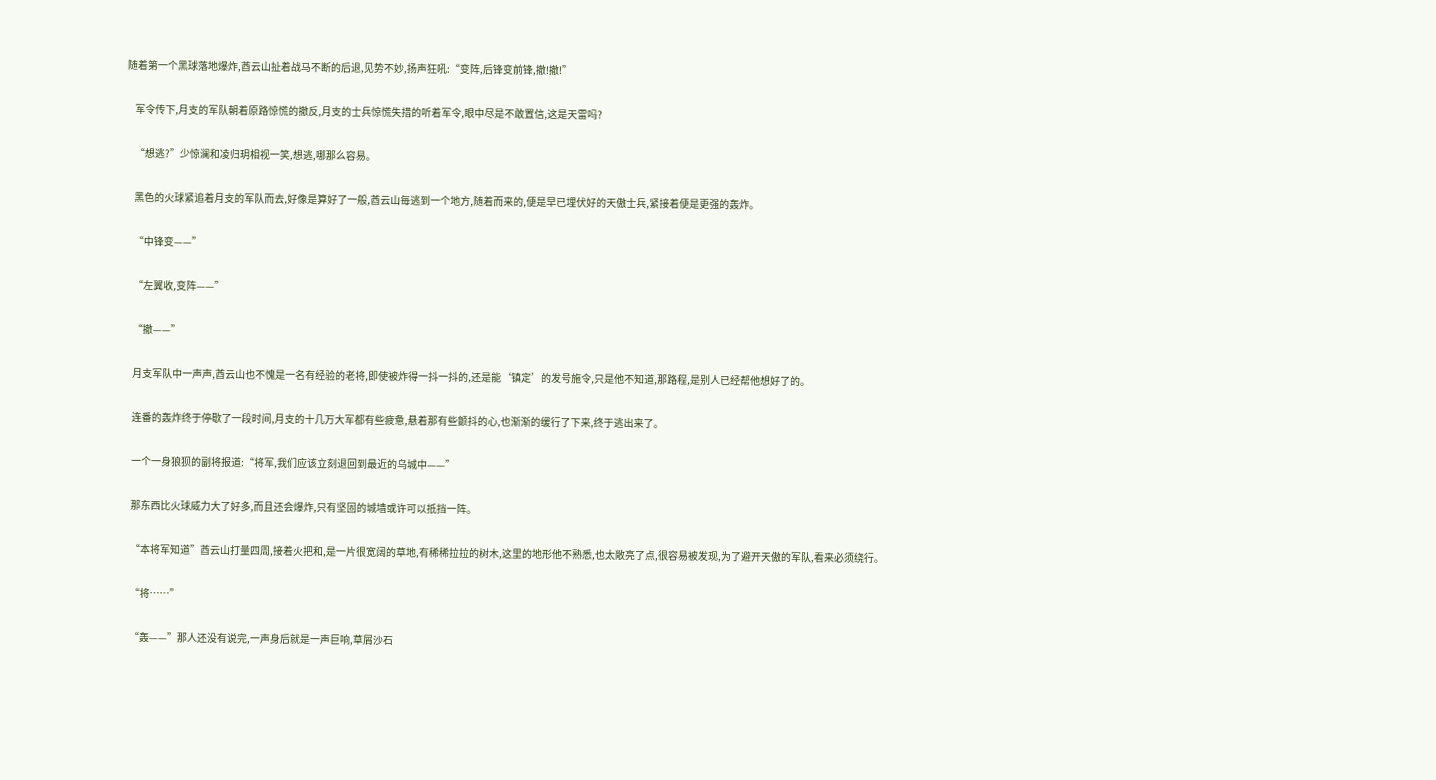随着第一个黑球落地爆炸,酋云山扯着战马不断的后退,见势不妙,扬声狂吼:“变阵,后锋变前锋,撤!撤!”

    军令传下,月支的军队朝着原路惊慌的撤反,月支的士兵惊慌失措的听着军令,眼中尽是不敢置信,这是天雷吗?

    “想逃?”少惊澜和凌归玥相视一笑,想逃,哪那么容易。

    黑色的火球紧追着月支的军队而去,好像是算好了一般,酋云山毎逃到一个地方,随着而来的,便是早已埋伏好的天傲士兵,紧接着便是更强的轰炸。

    “中锋变——”

    “左翼收,变阵——”

    “撤——”

    月支军队中一声声,酋云山也不愧是一名有经验的老将,即使被炸得一抖一抖的,还是能‘镇定’的发号施令,只是他不知道,那路程,是别人已经帮他想好了的。

    连番的轰炸终于停歇了一段时间,月支的十几万大军都有些疲惫,悬着那有些颤抖的心,也渐渐的缓行了下来,终于逃出来了。

    一个一身狼狈的副将报道:“将军,我们应该立刻退回到最近的乌城中——”

    那东西比火球威力大了好多,而且还会爆炸,只有坚固的城墙或许可以抵挡一阵。

    “本将军知道”酋云山打量四周,接着火把和,是一片很宽阔的草地,有稀稀拉拉的树木,这里的地形他不熟悉,也太敞亮了点,很容易被发现,为了避开天傲的军队,看来必须绕行。

    “将……”

    “轰——”那人还没有说完,一声身后就是一声巨响,草屑沙石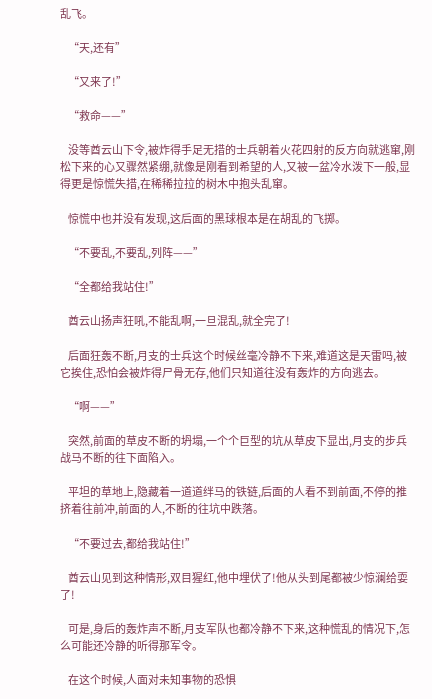乱飞。

    “天,还有”

    “又来了!”

    “救命——”

    没等酋云山下令,被炸得手足无措的士兵朝着火花四射的反方向就逃窜,刚松下来的心又骤然紧绷,就像是刚看到希望的人,又被一盆冷水泼下一般,显得更是惊慌失措,在稀稀拉拉的树木中抱头乱窜。

    惊慌中也并没有发现,这后面的黑球根本是在胡乱的飞掷。

    “不要乱,不要乱,列阵——”

    “全都给我站住!”

    酋云山扬声狂吼,不能乱啊,一旦混乱,就全完了!

    后面狂轰不断,月支的士兵这个时候丝毫冷静不下来,难道这是天雷吗,被它挨住,恐怕会被炸得尸骨无存,他们只知道往没有轰炸的方向逃去。

    “啊——”

    突然,前面的草皮不断的坍塌,一个个巨型的坑从草皮下显出,月支的步兵战马不断的往下面陷入。

    平坦的草地上,隐藏着一道道绊马的铁链,后面的人看不到前面,不停的推挤着往前冲,前面的人,不断的往坑中跌落。

    “不要过去,都给我站住!”

    酋云山见到这种情形,双目猩红,他中埋伏了!他从头到尾都被少惊澜给耍了!

    可是,身后的轰炸声不断,月支军队也都冷静不下来,这种慌乱的情况下,怎么可能还冷静的听得那军令。

    在这个时候,人面对未知事物的恐惧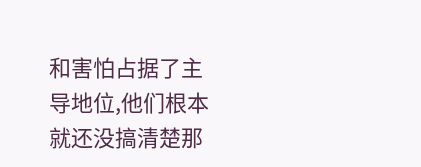和害怕占据了主导地位,他们根本就还没搞清楚那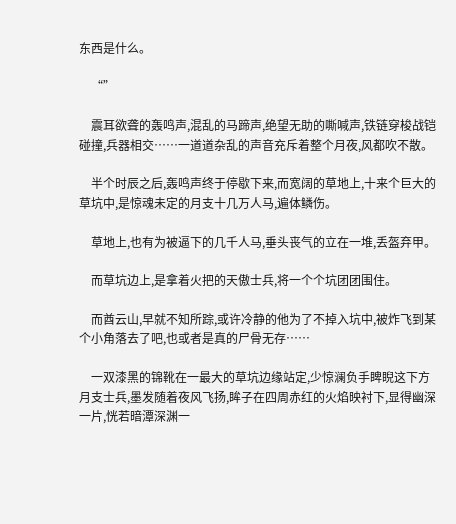东西是什么。

    “”

    震耳欲聋的轰鸣声,混乱的马蹄声,绝望无助的嘶喊声,铁链穿梭战铠碰撞,兵器相交……一道道杂乱的声音充斥着整个月夜,风都吹不散。

    半个时辰之后,轰鸣声终于停歇下来,而宽阔的草地上,十来个巨大的草坑中,是惊魂未定的月支十几万人马,遍体鳞伤。

    草地上,也有为被逼下的几千人马,垂头丧气的立在一堆,丢盔弃甲。

    而草坑边上,是拿着火把的天傲士兵,将一个个坑团团围住。

    而酋云山,早就不知所踪,或许冷静的他为了不掉入坑中,被炸飞到某个小角落去了吧,也或者是真的尸骨无存……

    一双漆黑的锦靴在一最大的草坑边缘站定,少惊澜负手睥睨这下方月支士兵,墨发随着夜风飞扬,眸子在四周赤红的火焰映衬下,显得幽深一片,恍若暗潭深渊一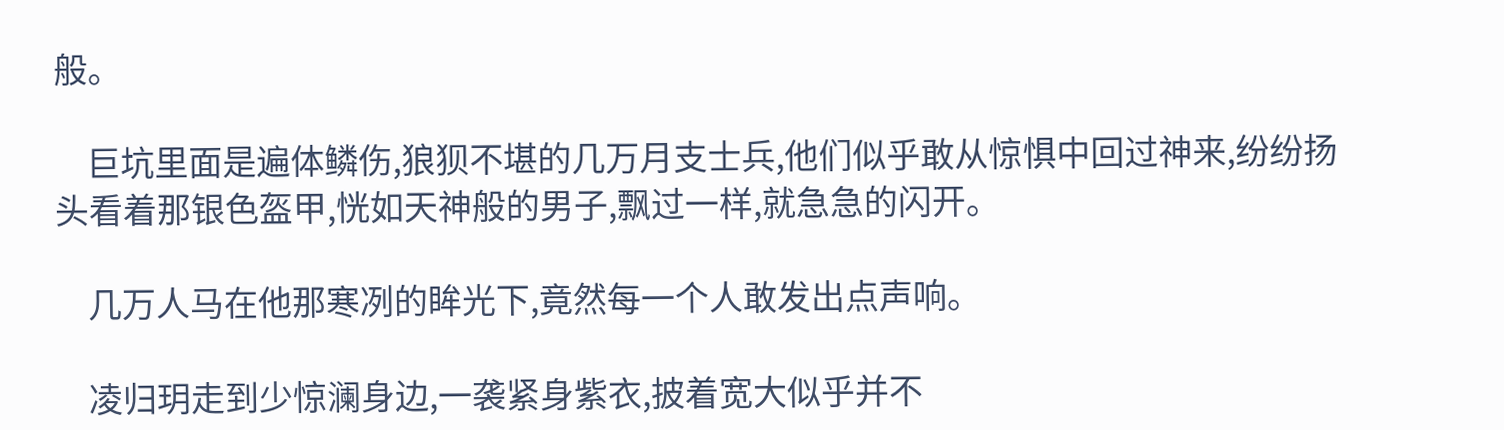般。

    巨坑里面是遍体鳞伤,狼狈不堪的几万月支士兵,他们似乎敢从惊惧中回过神来,纷纷扬头看着那银色盔甲,恍如天神般的男子,飘过一样,就急急的闪开。

    几万人马在他那寒冽的眸光下,竟然每一个人敢发出点声响。

    凌归玥走到少惊澜身边,一袭紧身紫衣,披着宽大似乎并不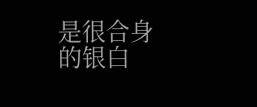是很合身的银白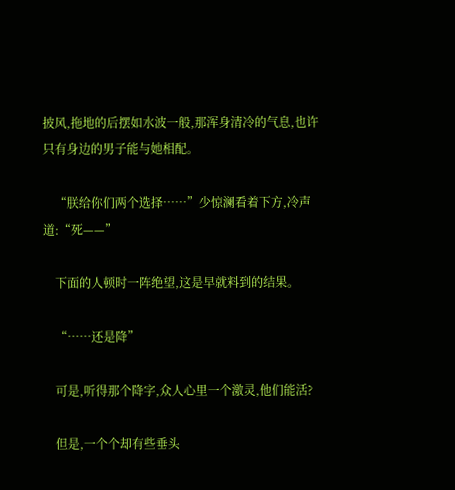披风,拖地的后摆如水波一般,那浑身清冷的气息,也许只有身边的男子能与她相配。

    “朕给你们两个选择……”少惊澜看着下方,冷声道:“死——”

    下面的人顿时一阵绝望,这是早就料到的结果。

    “……还是降”

    可是,听得那个降字,众人心里一个激灵,他们能活?

    但是,一个个却有些垂头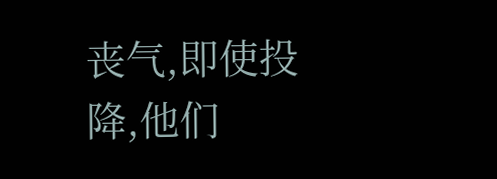丧气,即使投降,他们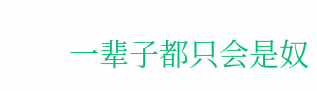一辈子都只会是奴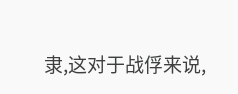隶,这对于战俘来说,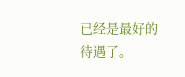已经是最好的待遇了。